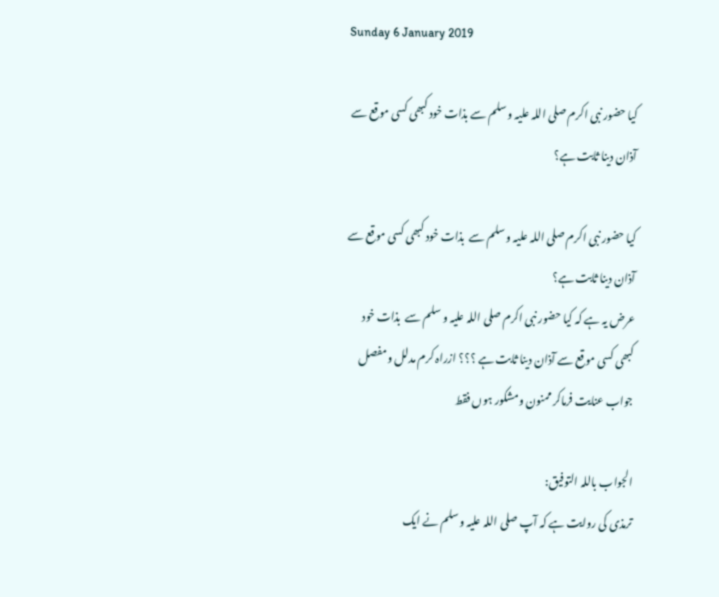Sunday 6 January 2019

کیا حضور نبی اکرم صلی اللہ علیہ و سلم سے بذات خود کبھی کسی موقع سے آذان دینا ثابت ہے؟

کیا حضور نبی اکرم صلی اللہ علیہ و سلم سے  بذات خود کبھی کسی موقع سے آذان دینا ثابت ہے؟
عرض یہ ہے کہ کیا حضور نبی اکرم صلی اللہ علیہ و سلم سے  بذات خود کبھی کسی موقع سے آذان دینا ثابت ہے ؟؟؟ ازراہ کرم مدلل ومفصل جواب عنایت فرماکر ممنون ومشکور ہوں فقط

الجواب باللہ التوفیق:
ترمذی کی روایت ہے کہ آپ صلی اللہ علیہ وسلم نے ایک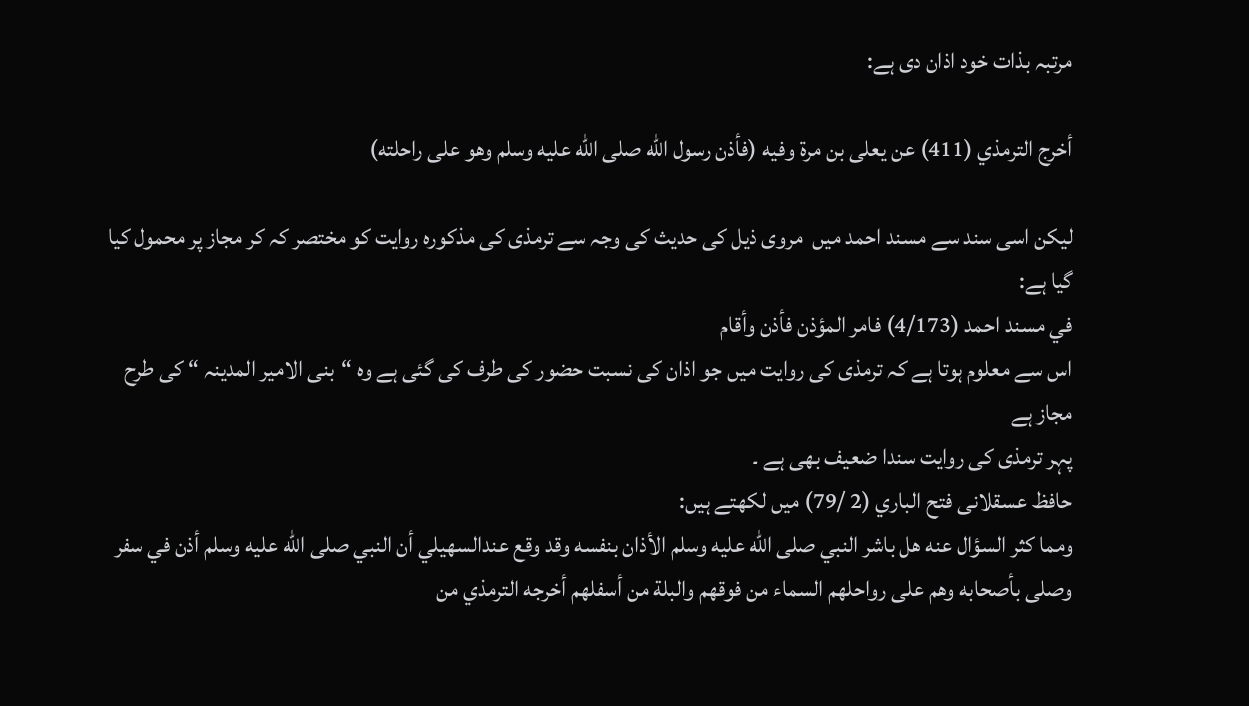مرتبہ بذات خود اذان دی ہے:

أخرج الترمذي (411) عن يعلى بن مرة وفيه (فأذن رسول الله صلى الله عليه وسلم وهو على راحلته)

لیکن اسی سند سے مسند احمد میں  مروی ذیل کی حدیث کی وجہ سے ترمذی کی مذکورہ روایت کو مختصر کہ کر مجاز پر محمول کیا گیا ہے:
في مسند احمد (4/173) فامر المؤذن فأذن وأقام
اس سے معلوم ہوتا ہے کہ ترمذی کی روایت میں جو اذان کی نسبت حضور کی طرف کی گئی ہے وہ “بنی الامیر المدینہ “ کی طرح مجاز ہے
پہر ترمذی کی روایت سندا ضعیف بھی ہے ۔
حافظ عسقلانی فتح الباري (2 /79) میں لکھتے ہیں:
ومما كثر السؤال عنه هل باشر النبي صلى الله عليه وسلم الأذان بنفسه وقد وقع عندالسهيلي أن النبي صلى الله عليه وسلم أذن في سفر وصلى بأصحابه وهم على رواحلهم السماء من فوقهم والبلة من أسفلهم أخرجه الترمذي من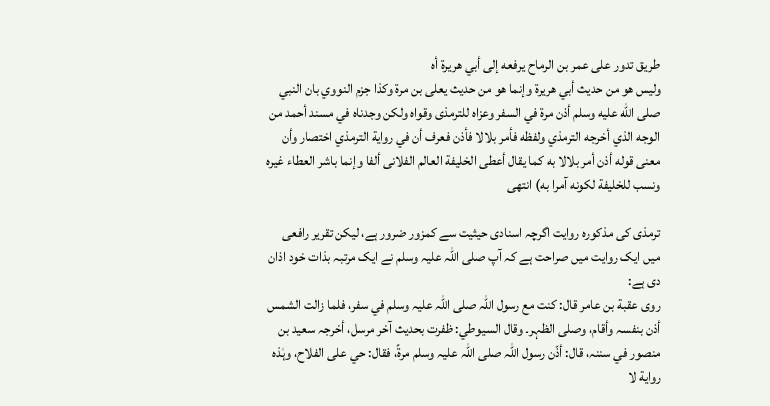طريق تدور على عمر بن الرماح يرفعه إلى أبي هريرة أه
وليس هو من حديث أبي هريرة وإنما هو من حديث يعلى بن مرة وكذا جزم النووي بان النبي صلى الله عليه وسلم أذن مرة في السفر وعزاه للترمذى وقواه ولكن وجدناه في مسند أحمد من الوجه الذي أخرجه الترمذي ولفظه فأمر بلالا فأذن فعرف أن في رواية الترمذي اختصار وأن معنى قوله أذن أمر بلالا به كما يقال أعطى الخليفة العالم الفلانى ألفا وإنما باشر العطاء غيره ونسب للخليفة لكونه آمرا به) انتهى

ترمذی کی مذکورہ روایت اگرچہ اسنادی حیثیت سے کمزور ضرور ہے، لیکن تقریر رافعی میں ایک روایت میں صراحت ہے کہ آپ صلی اللہ علیہ وسلم نے ایک مرتبہ بذات خود اذان دی ہے:
روی عقبة بن عامر قال: کنت مع رسول اللّٰہ صلی اللّٰہ علیہ وسلم في سفر، فلما زالت الشمس أذن بنفسہ وأقام، وصلی الظہر۔ وقال السیوطي: ظفرت بحدیث آخر مرسل، أخرجہ سعید بن منصور في سننہ، قال: أذّن رسول اللّٰہ صلی اللّٰہ علیہ وسلم مرةً، فقال: حي علی الفلاح، وہٰذہ روایة لا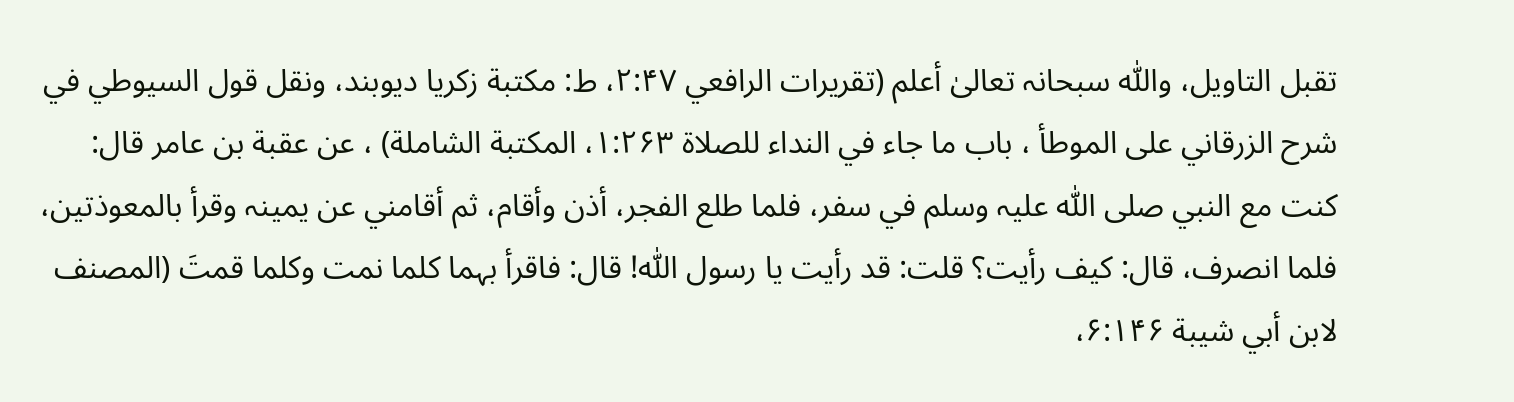تقبل التاویل، واللّٰہ سبحانہ تعالیٰ أعلم (تقریرات الرافعي ۲:۴۷، ط: مکتبة زکریا دیوبند، ونقل قول السیوطي في شرح الزرقاني علی الموطأ ، باب ما جاء في النداء للصلاة ۱:۲۶۳، المکتبة الشاملة) ، عن عقبة بن عامر قال: کنت مع النبي صلی اللّٰہ علیہ وسلم في سفر، فلما طلع الفجر، أذن وأقام، ثم أقامني عن یمینہ وقرأ بالمعوذتین، فلما انصرف، قال: کیف رأیت؟ قلت: قد رأیت یا رسول اللّٰہ! قال: فاقرأ بہما کلما نمت وکلما قمتَ (المصنف لابن أبي شیبة ۶:۱۴۶،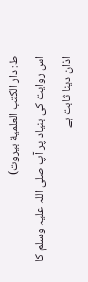ط: دار الکتب العلمیة بیروت)
اس روایت کی بنیاد پر آپ صلی اللہ علیہ وسلم کا اذان دینا ثابت ہے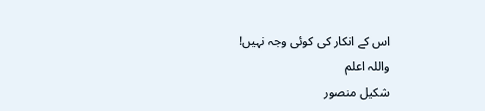اس کے انکار کی کوئی وجہ نہیں!
واللہ اعلم
شکیل منصور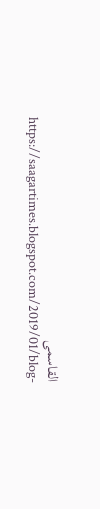القاسمی
https://saagartimes.blogspot.com/2019/01/blog-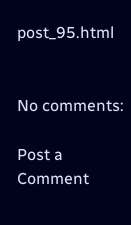post_95.html


No comments:

Post a Comment